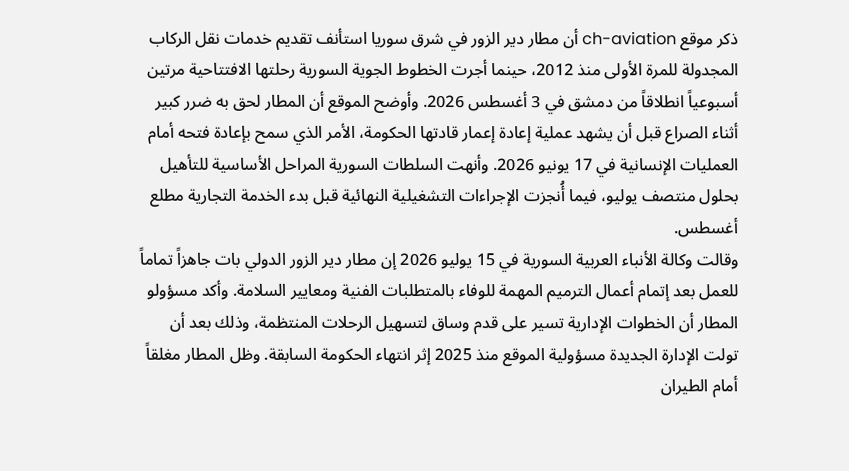ذكر موقع ch-aviation أن مطار دير الزور في شرق سوريا استأنف تقديم خدمات نقل الركاب المجدولة للمرة الأولى منذ 2012، حينما أجرت الخطوط الجوية السورية رحلتها الافتتاحية مرتين أسبوعياً انطلاقاً من دمشق في 3 أغسطس 2026. وأوضح الموقع أن المطار لحق به ضرر كبير أثناء الصراع قبل أن يشهد عملية إعادة إعمار قادتها الحكومة، الأمر الذي سمح بإعادة فتحه أمام العمليات الإنسانية في 17 يونيو 2026. وأنهت السلطات السورية المراحل الأساسية للتأهيل بحلول منتصف يوليو، فيما أُنجزت الإجراءات التشغيلية النهائية قبل بدء الخدمة التجارية مطلع أغسطس.
وقالت وكالة الأنباء العربية السورية في 15 يوليو 2026 إن مطار دير الزور الدولي بات جاهزاً تماماً للعمل بعد إتمام أعمال الترميم المهمة للوفاء بالمتطلبات الفنية ومعايير السلامة. وأكد مسؤولو المطار أن الخطوات الإدارية تسير على قدم وساق لتسهيل الرحلات المنتظمة، وذلك بعد أن تولت الإدارة الجديدة مسؤولية الموقع منذ 2025 إثر انتهاء الحكومة السابقة. وظل المطار مغلقاً أمام الطيران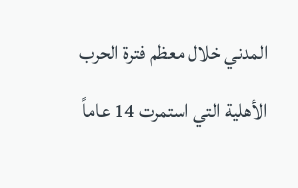المدني خلال معظم فترة الحرب الأهلية التي استمرت 14 عاماً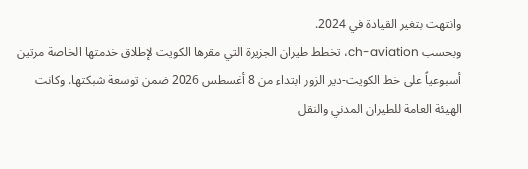وانتهت بتغير القيادة في 2024.
وبحسب ch-aviation، تخطط طيران الجزيرة التي مقرها الكويت لإطلاق خدمتها الخاصة مرتين أسبوعياً على خط الكويت-دير الزور ابتداء من 8 أغسطس 2026 ضمن توسعة شبكتها. وكانت الهيئة العامة للطيران المدني والنقل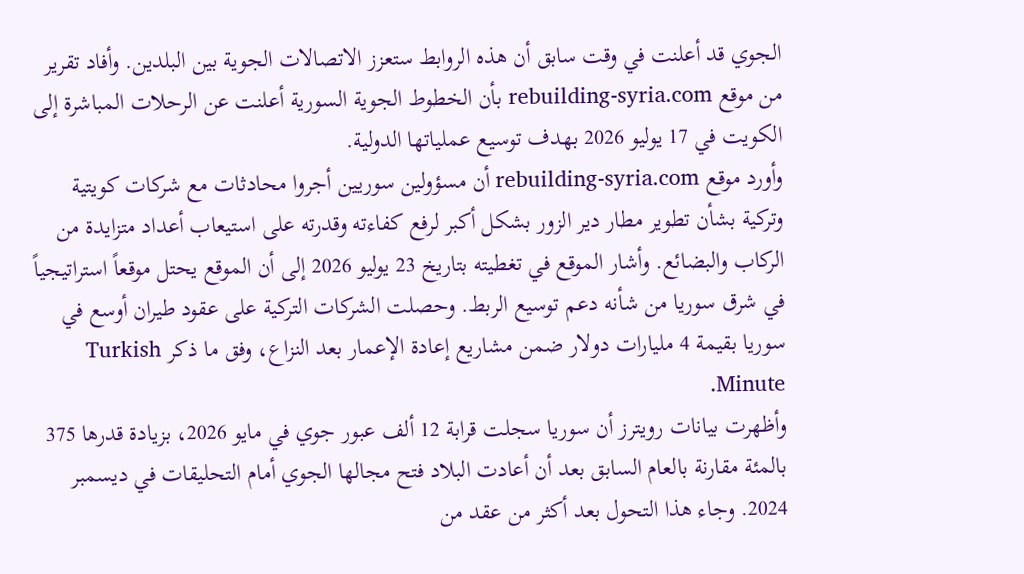الجوي قد أعلنت في وقت سابق أن هذه الروابط ستعزز الاتصالات الجوية بين البلدين. وأفاد تقرير من موقع rebuilding-syria.com بأن الخطوط الجوية السورية أعلنت عن الرحلات المباشرة إلى الكويت في 17 يوليو 2026 بهدف توسيع عملياتها الدولية.
وأورد موقع rebuilding-syria.com أن مسؤولين سوريين أجروا محادثات مع شركات كويتية وتركية بشأن تطوير مطار دير الزور بشكل أكبر لرفع كفاءته وقدرته على استيعاب أعداد متزايدة من الركاب والبضائع. وأشار الموقع في تغطيته بتاريخ 23 يوليو 2026 إلى أن الموقع يحتل موقعاً استراتيجياً في شرق سوريا من شأنه دعم توسيع الربط. وحصلت الشركات التركية على عقود طيران أوسع في سوريا بقيمة 4 مليارات دولار ضمن مشاريع إعادة الإعمار بعد النزاع، وفق ما ذكر Turkish Minute.
وأظهرت بيانات رويترز أن سوريا سجلت قرابة 12 ألف عبور جوي في مايو 2026، بزيادة قدرها 375 بالمئة مقارنة بالعام السابق بعد أن أعادت البلاد فتح مجالها الجوي أمام التحليقات في ديسمبر 2024. وجاء هذا التحول بعد أكثر من عقد من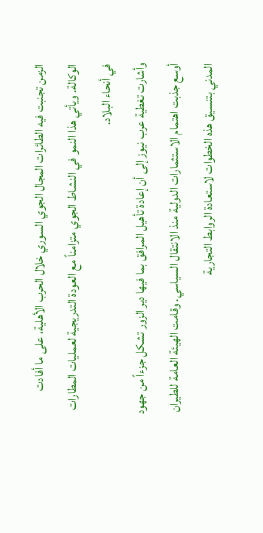الزمن تجنبت فيه الطائرات المجال الجوي السوري خلال الحرب الأهلية، على ما أفادت الوكالة. ويأتي هذا النمو في النشاط الجوي متزامناً مع العودة التدريجية لعمليات المطارات في أنحاء البلاد.
وأشارت تغطية عرب نيوز إلى أن إعادة تأهيل المرافق بما فيها دير الزور تشكل جزءاً من جهود أوسع جذبت اهتمام الاستثمارات الدولية منذ الانتقال السياسي. وقامت الهيئة العامة للطيران المدني بتنسيق هذه الخطوات لاستعادة الروابط التجارية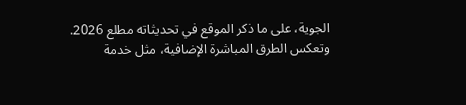الجوية، على ما ذكر الموقع في تحديثاته مطلع 2026. وتعكس الطرق المباشرة الإضافية، مثل خدمة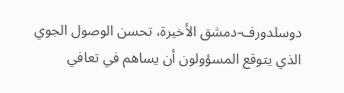دوسلدورف-دمشق الأخيرة، تحسن الوصول الجوي الذي يتوقع المسؤولون أن يساهم في تعافي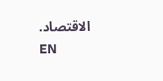الاقتصاد.
EN